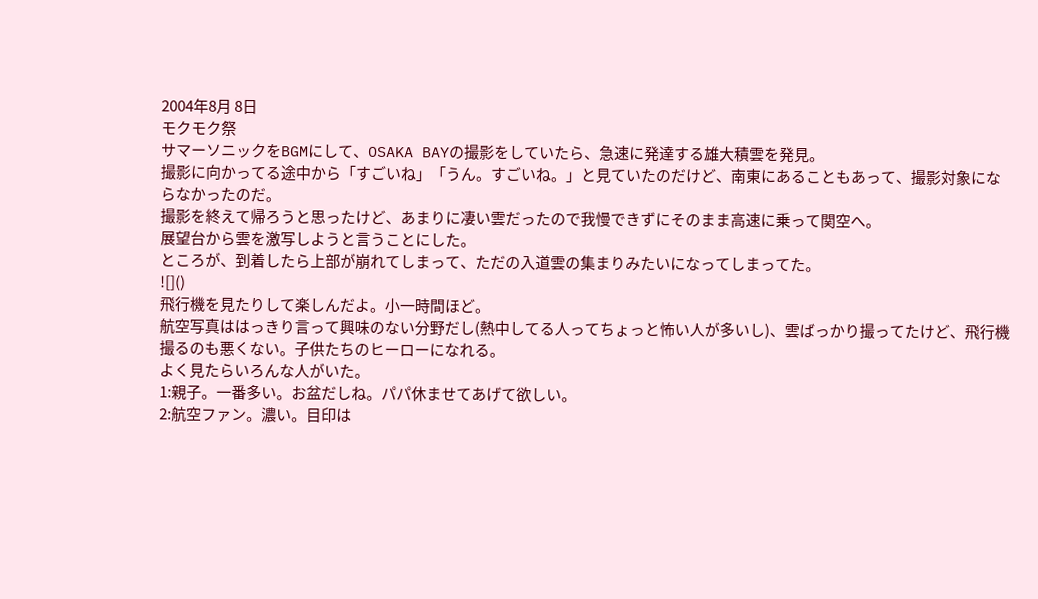2004年8月 8日
モクモク祭
サマーソニックをBGMにして、OSAKA BAYの撮影をしていたら、急速に発達する雄大積雲を発見。
撮影に向かってる途中から「すごいね」「うん。すごいね。」と見ていたのだけど、南東にあることもあって、撮影対象にならなかったのだ。
撮影を終えて帰ろうと思ったけど、あまりに凄い雲だったので我慢できずにそのまま高速に乗って関空へ。
展望台から雲を激写しようと言うことにした。
ところが、到着したら上部が崩れてしまって、ただの入道雲の集まりみたいになってしまってた。
![]()
飛行機を見たりして楽しんだよ。小一時間ほど。
航空写真ははっきり言って興味のない分野だし(熱中してる人ってちょっと怖い人が多いし)、雲ばっかり撮ってたけど、飛行機撮るのも悪くない。子供たちのヒーローになれる。
よく見たらいろんな人がいた。
1:親子。一番多い。お盆だしね。パパ休ませてあげて欲しい。
2:航空ファン。濃い。目印は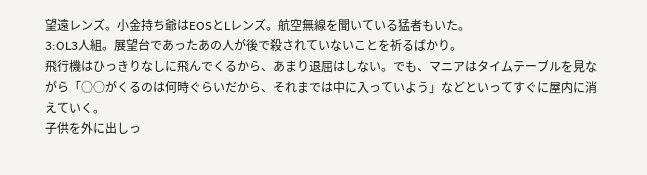望遠レンズ。小金持ち爺はEOSとLレンズ。航空無線を聞いている猛者もいた。
3:OL3人組。展望台であったあの人が後で殺されていないことを祈るばかり。
飛行機はひっきりなしに飛んでくるから、あまり退屈はしない。でも、マニアはタイムテーブルを見ながら「○○がくるのは何時ぐらいだから、それまでは中に入っていよう」などといってすぐに屋内に消えていく。
子供を外に出しっ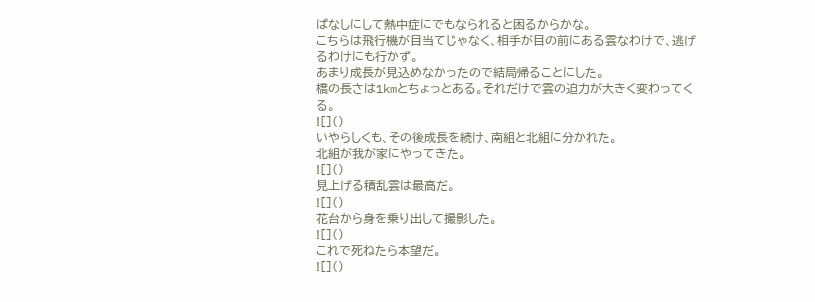ぱなしにして熱中症にでもなられると困るからかな。
こちらは飛行機が目当てじゃなく、相手が目の前にある雲なわけで、逃げるわけにも行かず。
あまり成長が見込めなかったので結局帰ることにした。
橋の長さは1kmとちょっとある。それだけで雲の迫力が大きく変わってくる。
![]()
いやらしくも、その後成長を続け、南組と北組に分かれた。
北組が我が家にやってきた。
![]()
見上げる積乱雲は最高だ。
![]()
花台から身を乗り出して撮影した。
![]()
これで死ねたら本望だ。
![]()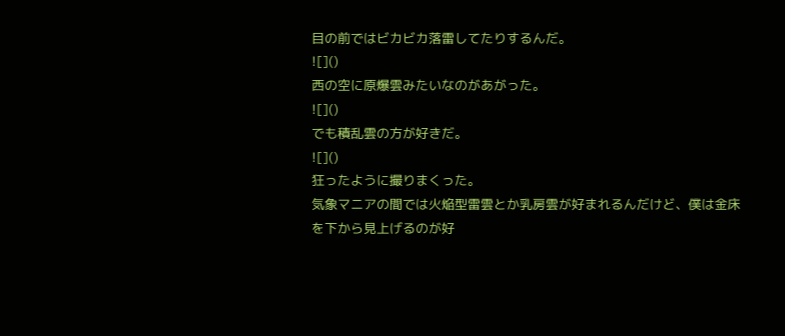目の前ではビカビカ落雷してたりするんだ。
![]()
西の空に原爆雲みたいなのがあがった。
![]()
でも積乱雲の方が好きだ。
![]()
狂ったように撮りまくった。
気象マニアの間では火焔型雷雲とか乳房雲が好まれるんだけど、僕は金床を下から見上げるのが好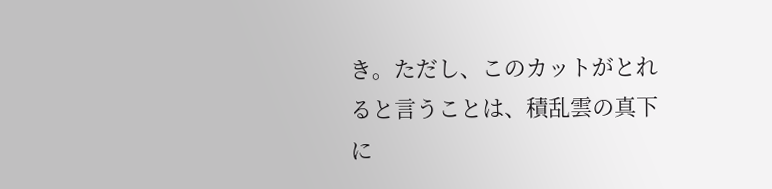き。ただし、このカットがとれると言うことは、積乱雲の真下に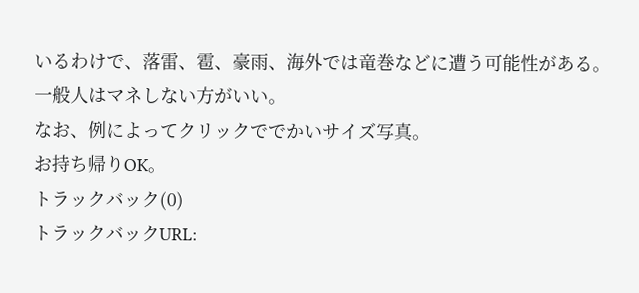いるわけで、落雷、雹、豪雨、海外では竜巻などに遭う可能性がある。
一般人はマネしない方がいい。
なお、例によってクリックででかいサイズ写真。
お持ち帰りOK。
トラックバック(0)
トラックバックURL: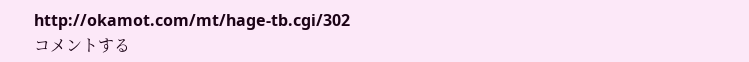http://okamot.com/mt/hage-tb.cgi/302
コメントする